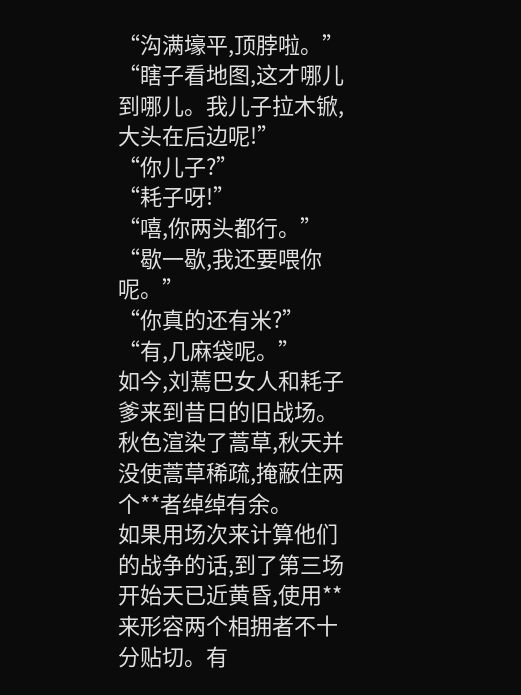“沟满壕平,顶脖啦。”
“瞎子看地图,这才哪儿到哪儿。我儿子拉木锨,大头在后边呢!”
“你儿子?”
“耗子呀!”
“嘻,你两头都行。”
“歇一歇,我还要喂你呢。”
“你真的还有米?”
“有,几麻袋呢。”
如今,刘蔫巴女人和耗子爹来到昔日的旧战场。秋色渲染了蒿草,秋天并没使蒿草稀疏,掩蔽住两个**者绰绰有余。
如果用场次来计算他们的战争的话,到了第三场开始天已近黄昏,使用**来形容两个相拥者不十分贴切。有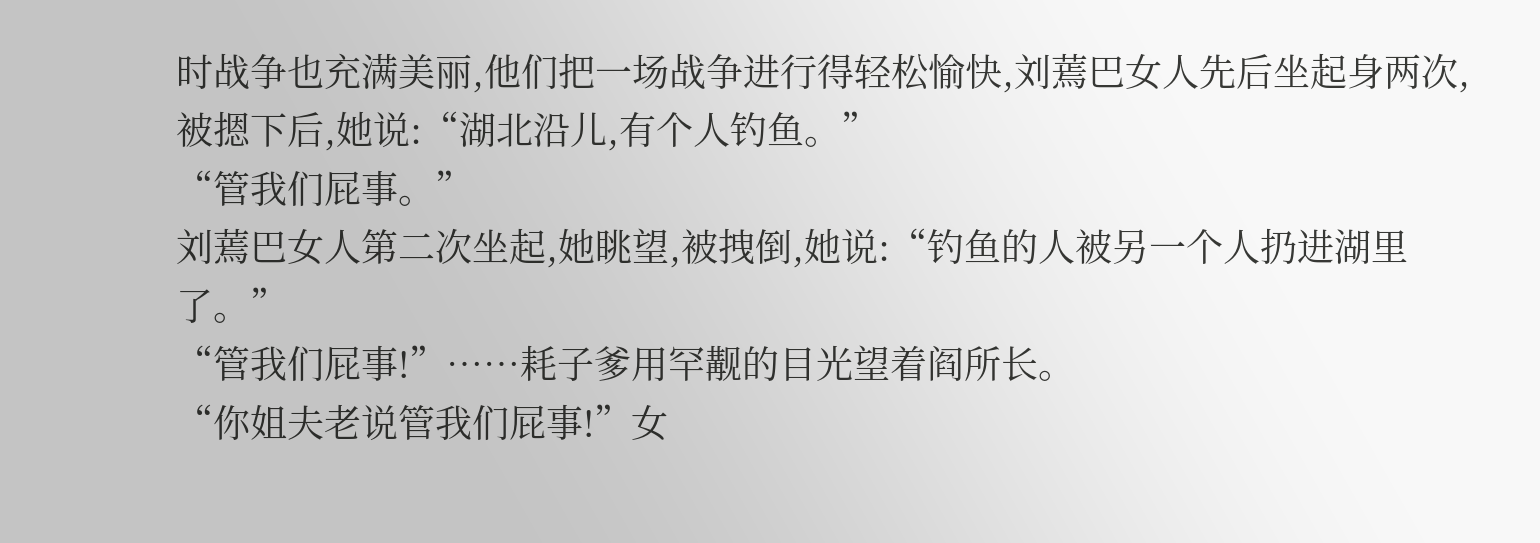时战争也充满美丽,他们把一场战争进行得轻松愉快,刘蔫巴女人先后坐起身两次,被摁下后,她说:“湖北沿儿,有个人钓鱼。”
“管我们屁事。”
刘蔫巴女人第二次坐起,她眺望,被拽倒,她说:“钓鱼的人被另一个人扔进湖里了。”
“管我们屁事!”……耗子爹用罕觏的目光望着阎所长。
“你姐夫老说管我们屁事!”女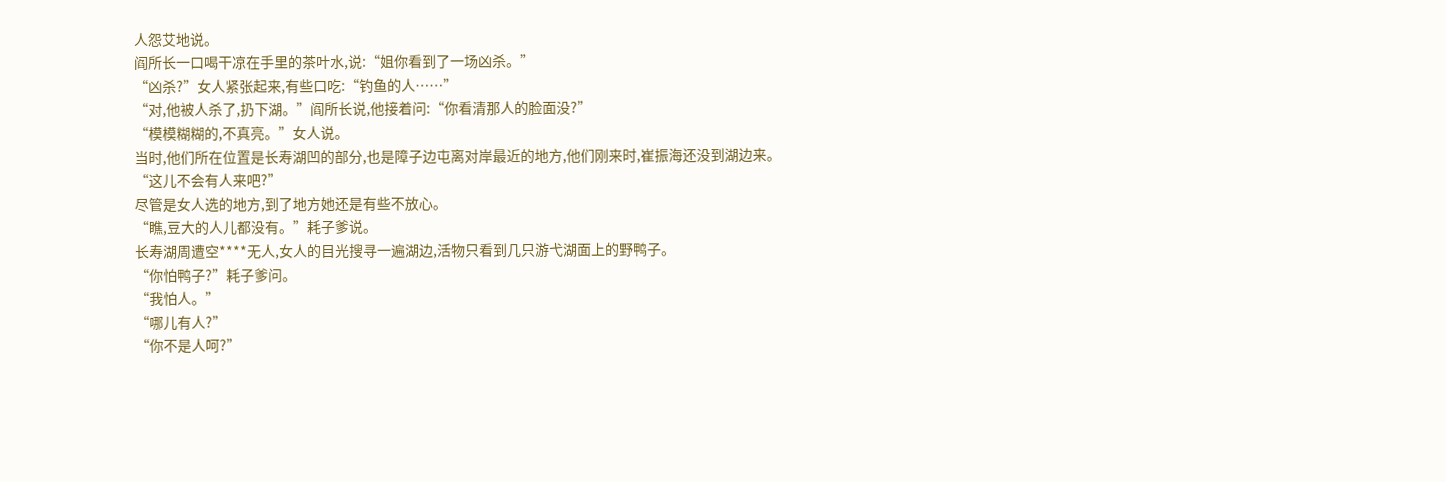人怨艾地说。
阎所长一口喝干凉在手里的茶叶水,说:“姐你看到了一场凶杀。”
“凶杀?”女人紧张起来,有些口吃:“钓鱼的人……”
“对,他被人杀了,扔下湖。”阎所长说,他接着问:“你看清那人的脸面没?”
“模模糊糊的,不真亮。”女人说。
当时,他们所在位置是长寿湖凹的部分,也是障子边屯离对岸最近的地方,他们刚来时,崔振海还没到湖边来。
“这儿不会有人来吧?”
尽管是女人选的地方,到了地方她还是有些不放心。
“瞧,豆大的人儿都没有。”耗子爹说。
长寿湖周遭空****无人,女人的目光搜寻一遍湖边,活物只看到几只游弋湖面上的野鸭子。
“你怕鸭子?”耗子爹问。
“我怕人。”
“哪儿有人?”
“你不是人呵?”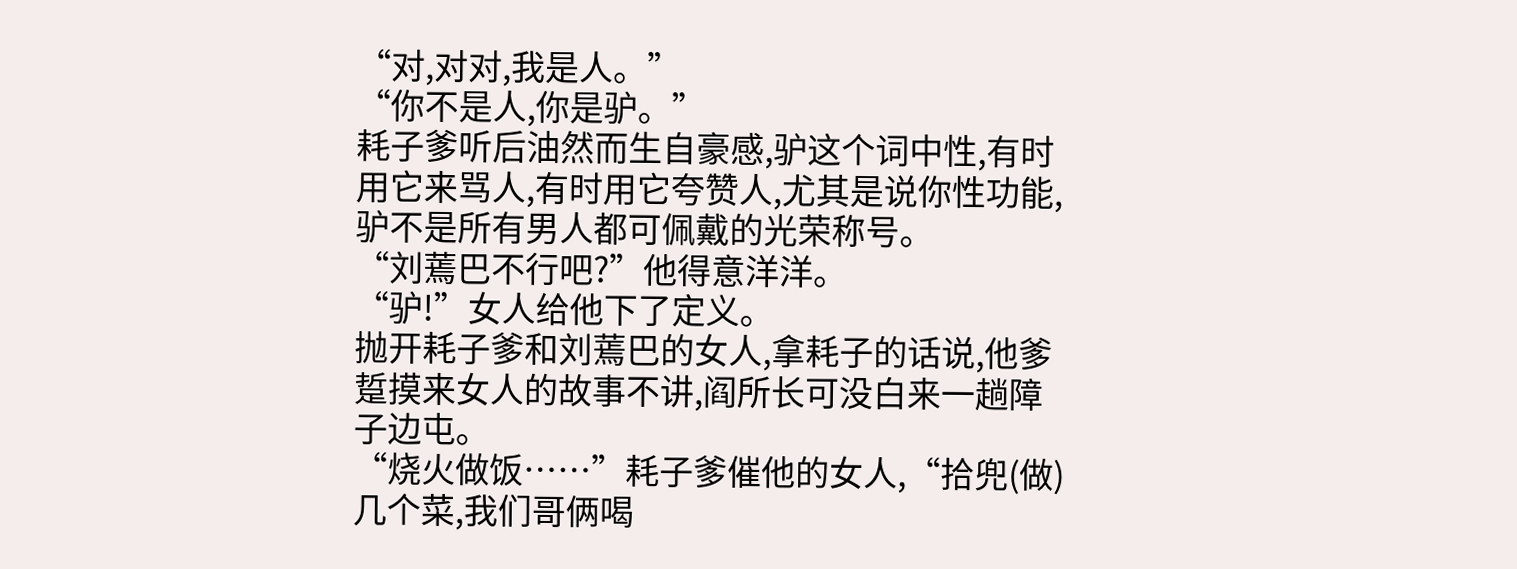“对,对对,我是人。”
“你不是人,你是驴。”
耗子爹听后油然而生自豪感,驴这个词中性,有时用它来骂人,有时用它夸赞人,尤其是说你性功能,驴不是所有男人都可佩戴的光荣称号。
“刘蔫巴不行吧?”他得意洋洋。
“驴!”女人给他下了定义。
抛开耗子爹和刘蔫巴的女人,拿耗子的话说,他爹踅摸来女人的故事不讲,阎所长可没白来一趟障子边屯。
“烧火做饭……”耗子爹催他的女人,“拾兜(做)几个菜,我们哥俩喝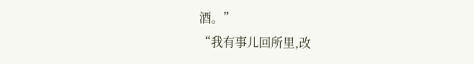酒。”
“我有事儿回所里,改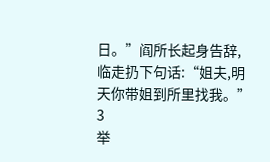日。”阎所长起身告辞,临走扔下句话:“姐夫,明天你带姐到所里找我。”
3
举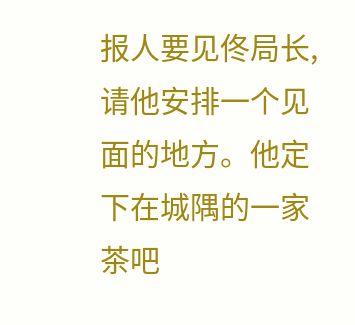报人要见佟局长,请他安排一个见面的地方。他定下在城隅的一家茶吧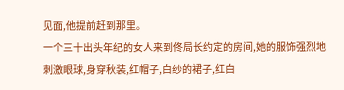见面,他提前赶到那里。
一个三十出头年纪的女人来到佟局长约定的房间,她的服饰强烈地刺激眼球,身穿秋装,红帽子,白纱的裙子,红白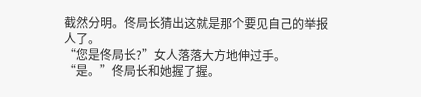截然分明。佟局长猜出这就是那个要见自己的举报人了。
“您是佟局长?”女人落落大方地伸过手。
“是。”佟局长和她握了握。